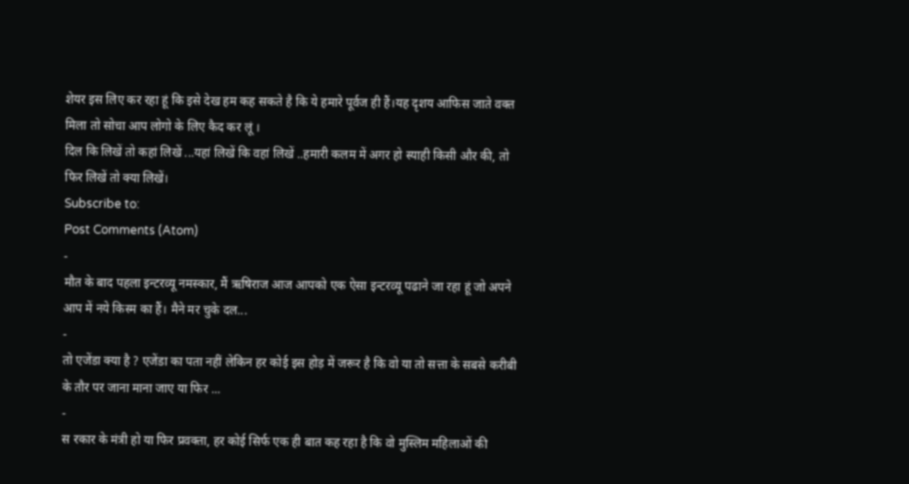शेयर इस लिए कर रहा हूं कि इसे देख हम कह सकते है कि ये हमारे पूर्वज ही हैं।यह दृशय आफिस जाते वक्त मिला तो सोचा आप लोगो के लिए कैद कर लूं ।
दिल कि लिखें तो कहां लिखें ...यहां लिखें कि वहां लिखें ..हमारी कलम में अगर हो स्याही किसी और की, तो फिर लिखें तो क्या लिखें।
Subscribe to:
Post Comments (Atom)
-
मौत के बाद पहला इन्टरव्यू नमस्कार, मैं ऋषिराज आज आपको एक ऐसा इन्टरव्यू पढाने जा रहा हूं जो अपने आप में नये किस्म का हैं। मैने मर चुके दल...
-
तो एजेंडा क्या है ? एजेंडा का पता नहीं लेकिन हर कोई इस होड़ में जरूर है कि वो या तो सत्ता के सबसे करीबी के तौर पर जाना माना जाए या फिर ...
-
स रकार के मंत्री हो या फिर प्रवक्ता, हर कोई सिर्फ एक ही बात कह रहा है कि वो मुस्लिम महिलाओं की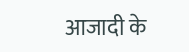आजादी के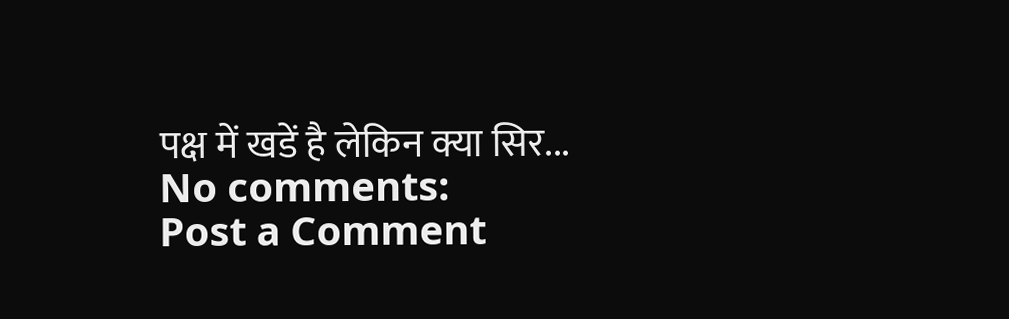पक्ष में खडें है लेकिन क्या सिर...
No comments:
Post a Comment